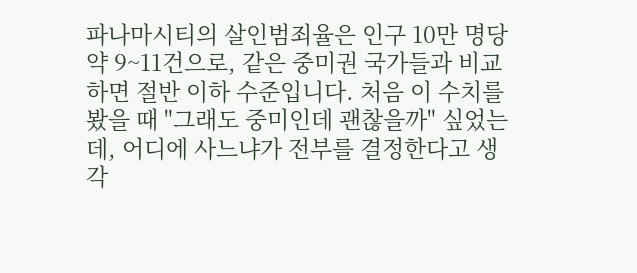파나마시티의 살인범죄율은 인구 10만 명당 약 9~11건으로, 같은 중미권 국가들과 비교하면 절반 이하 수준입니다. 처음 이 수치를 봤을 때 "그래도 중미인데 괜찮을까" 싶었는데, 어디에 사느냐가 전부를 결정한다고 생각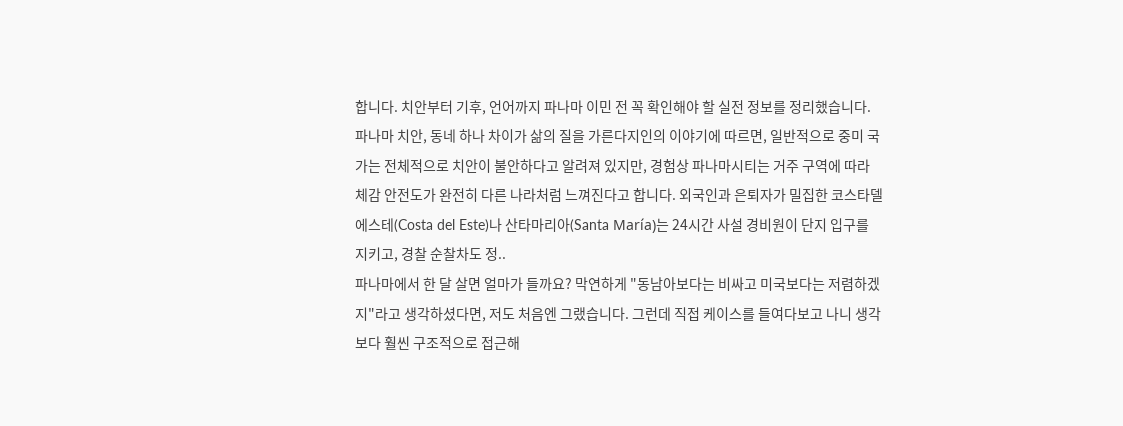합니다. 치안부터 기후, 언어까지 파나마 이민 전 꼭 확인해야 할 실전 정보를 정리했습니다. 파나마 치안, 동네 하나 차이가 삶의 질을 가른다지인의 이야기에 따르면, 일반적으로 중미 국가는 전체적으로 치안이 불안하다고 알려져 있지만, 경험상 파나마시티는 거주 구역에 따라 체감 안전도가 완전히 다른 나라처럼 느껴진다고 합니다. 외국인과 은퇴자가 밀집한 코스타델에스테(Costa del Este)나 산타마리아(Santa María)는 24시간 사설 경비원이 단지 입구를 지키고, 경찰 순찰차도 정..
파나마에서 한 달 살면 얼마가 들까요? 막연하게 "동남아보다는 비싸고 미국보다는 저렴하겠지"라고 생각하셨다면, 저도 처음엔 그랬습니다. 그런데 직접 케이스를 들여다보고 나니 생각보다 훨씬 구조적으로 접근해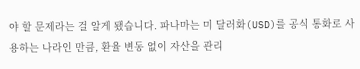야 할 문제라는 걸 알게 됐습니다. 파나마는 미 달러화(USD)를 공식 통화로 사용하는 나라인 만큼, 환율 변동 없이 자산을 관리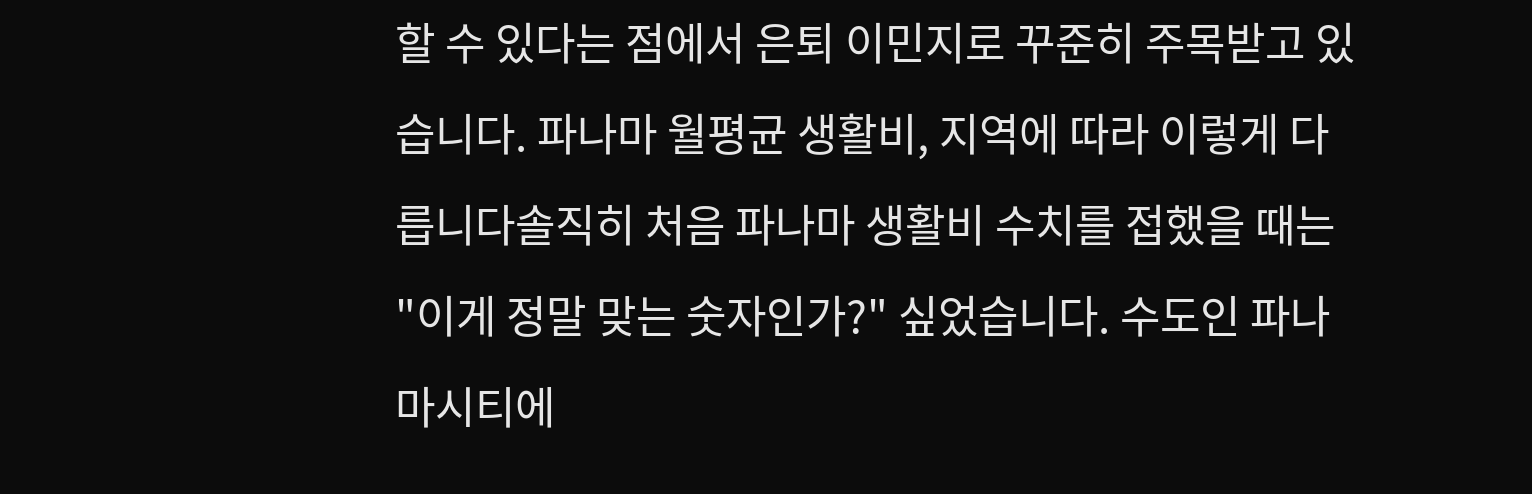할 수 있다는 점에서 은퇴 이민지로 꾸준히 주목받고 있습니다. 파나마 월평균 생활비, 지역에 따라 이렇게 다릅니다솔직히 처음 파나마 생활비 수치를 접했을 때는 "이게 정말 맞는 숫자인가?" 싶었습니다. 수도인 파나마시티에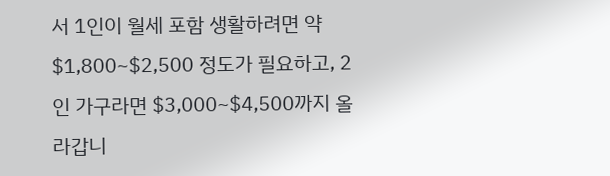서 1인이 월세 포함 생활하려면 약 $1,800~$2,500 정도가 필요하고, 2인 가구라면 $3,000~$4,500까지 올라갑니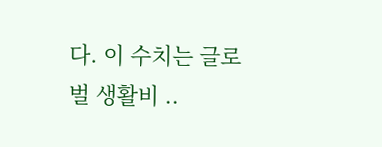다. 이 수치는 글로벌 생활비 ..